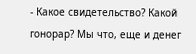- Какое свидетельство? Какой гонорар? Мы что, еще и денег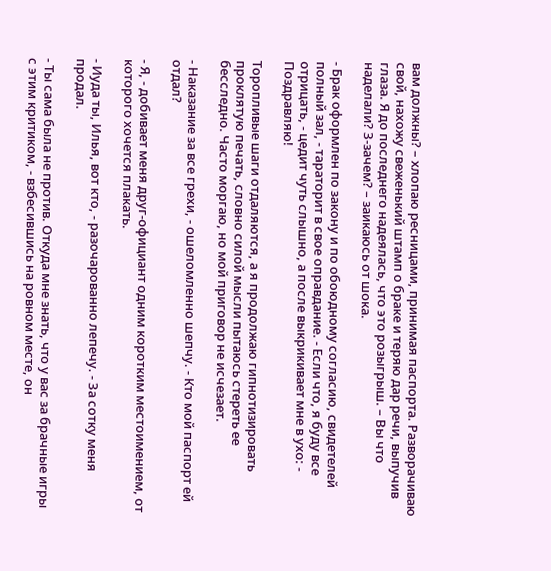вам должны? – хлопаю ресницами, принимая паспорта. Разворачиваю свой, нахожу свеженький штамп о браке и теряю дар речи, выпучив глаза. Я до последнего надеялась, что это розыгрыш. – Вы что наделали? З-зачем? – заикаюсь от шока.

- Брак оформлен по закону и по обоюдному согласию, свидетелей полный зал, - тараторит в свое оправдание. - Если что, я буду все отрицать, - цедит чуть слышно, а после выкрикивает мне в ухо: - Поздравляю!

Торопливые шаги отдаляются, а я продолжаю гипнотизировать проклятую печать, словно силой мысли пытаюсь стереть ее бесследно. Часто моргаю, но мой приговор не исчезает.

- Наказание за все грехи, - ошеломленно шепчу. - Кто мой паспорт ей отдал?

- Я, - добивает меня друг-официант одним коротким местоимением, от которого хочется плакать.

- Иуда ты, Илья, вот кто, - разочарованно лепечу. - За сотку меня продал.

- Ты сама была не против. Откуда мне знать, что у вас за брачные игры с этим критиком, - взбесившись на ровном месте, он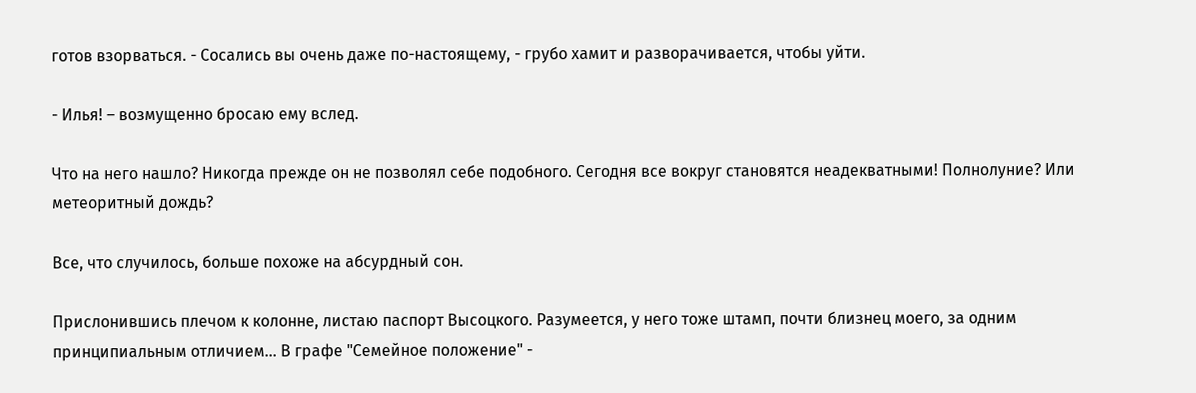готов взорваться. - Сосались вы очень даже по-настоящему, - грубо хамит и разворачивается, чтобы уйти.

- Илья! – возмущенно бросаю ему вслед.

Что на него нашло? Никогда прежде он не позволял себе подобного. Сегодня все вокруг становятся неадекватными! Полнолуние? Или метеоритный дождь?

Все, что случилось, больше похоже на абсурдный сон.

Прислонившись плечом к колонне, листаю паспорт Высоцкого. Разумеется, у него тоже штамп, почти близнец моего, за одним принципиальным отличием... В графе "Семейное положение" -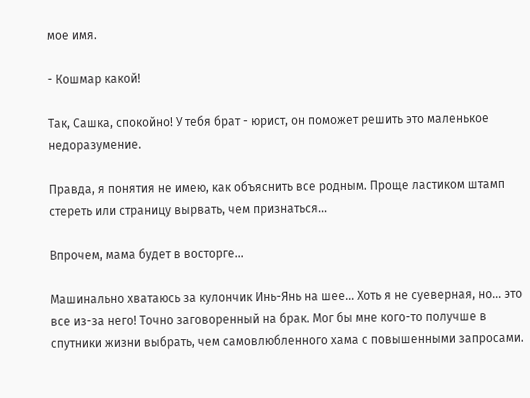мое имя.

- Кошмар какой!

Так, Сашка, спокойно! У тебя брат - юрист, он поможет решить это маленькое недоразумение.

Правда, я понятия не имею, как объяснить все родным. Проще ластиком штамп стереть или страницу вырвать, чем признаться…

Впрочем, мама будет в восторге…

Машинально хватаюсь за кулончик Инь-Янь на шее… Хоть я не суеверная, но… это все из-за него! Точно заговоренный на брак. Мог бы мне кого-то получше в спутники жизни выбрать, чем самовлюбленного хама с повышенными запросами.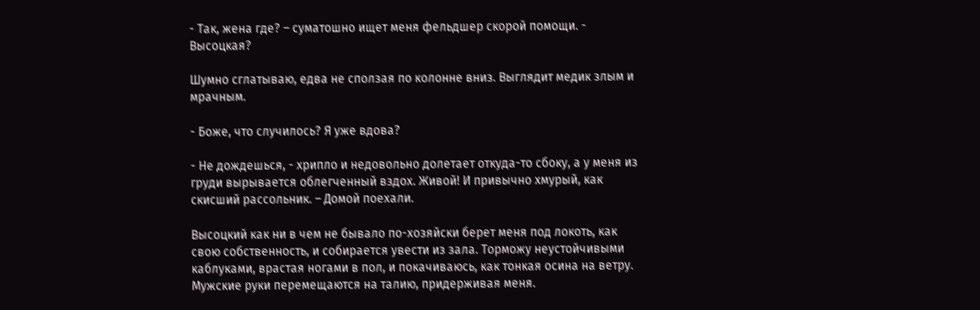- Так, жена где? – суматошно ищет меня фельдшер скорой помощи. - Высоцкая?

Шумно сглатываю, едва не сползая по колонне вниз. Выглядит медик злым и мрачным.

- Боже, что случилось? Я уже вдова?

- Не дождешься, - хрипло и недовольно долетает откуда-то сбоку, а у меня из груди вырывается облегченный вздох. Живой! И привычно хмурый, как скисший рассольник. – Домой поехали.

Высоцкий как ни в чем не бывало по-хозяйски берет меня под локоть, как свою собственность, и собирается увести из зала. Торможу неустойчивыми каблуками, врастая ногами в пол, и покачиваюсь, как тонкая осина на ветру. Мужские руки перемещаются на талию, придерживая меня.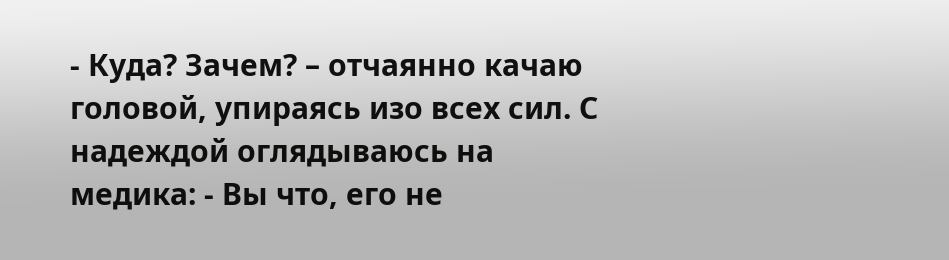- Куда? Зачем? – отчаянно качаю головой, упираясь изо всех сил. С надеждой оглядываюсь на медика: - Вы что, его не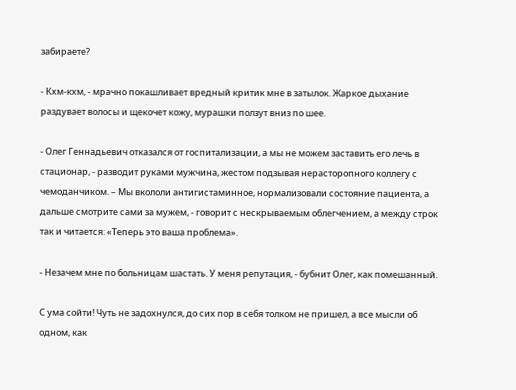забираете?

- Кхм-кхм, - мрачно покашливает вредный критик мне в затылок. Жаркое дыхание раздувает волосы и щекочет кожу, мурашки ползут вниз по шее.

- Олег Геннадьевич отказался от госпитализации, а мы не можем заставить его лечь в стационар, - разводит руками мужчина, жестом подзывая нерасторопного коллегу с чемоданчиком. – Мы вкололи антигистаминное, нормализовали состояние пациента, а дальше смотрите сами за мужем, - говорит с нескрываемым облегчением, а между строк так и читается: «Теперь это ваша проблема».

- Незачем мне по больницам шастать. У меня репутация, - бубнит Олег, как помешанный.

С ума сойти! Чуть не задохнулся, до сих пор в себя толком не пришел, а все мысли об одном, как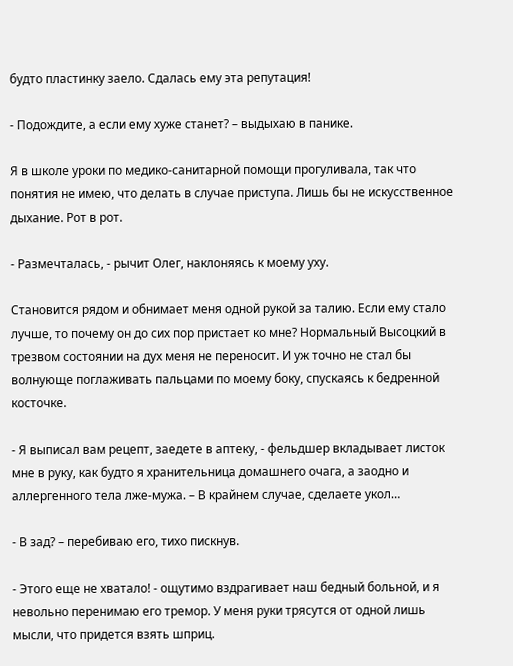будто пластинку заело. Сдалась ему эта репутация!

- Подождите, а если ему хуже станет? – выдыхаю в панике.

Я в школе уроки по медико-санитарной помощи прогуливала, так что понятия не имею, что делать в случае приступа. Лишь бы не искусственное дыхание. Рот в рот.

- Размечталась, - рычит Олег, наклоняясь к моему уху.

Становится рядом и обнимает меня одной рукой за талию. Если ему стало лучше, то почему он до сих пор пристает ко мне? Нормальный Высоцкий в трезвом состоянии на дух меня не переносит. И уж точно не стал бы волнующе поглаживать пальцами по моему боку, спускаясь к бедренной косточке.

- Я выписал вам рецепт, заедете в аптеку, - фельдшер вкладывает листок мне в руку, как будто я хранительница домашнего очага, а заодно и аллергенного тела лже-мужа. – В крайнем случае, сделаете укол…

- В зад? – перебиваю его, тихо пискнув.

- Этого еще не хватало! - ощутимо вздрагивает наш бедный больной, и я невольно перенимаю его тремор. У меня руки трясутся от одной лишь мысли, что придется взять шприц.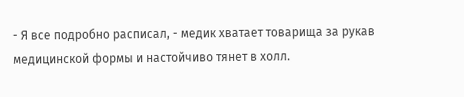- Я все подробно расписал, - медик хватает товарища за рукав медицинской формы и настойчиво тянет в холл.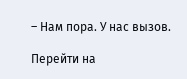– Нам пора. У нас вызов.

Перейти на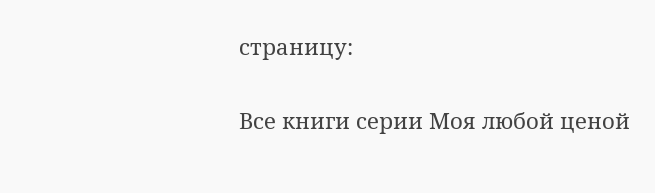страницу:

Все книги серии Моя любой ценой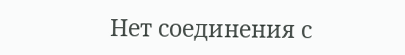Нет соединения с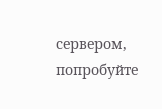сервером, попробуйте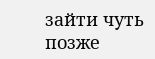зайти чуть позже